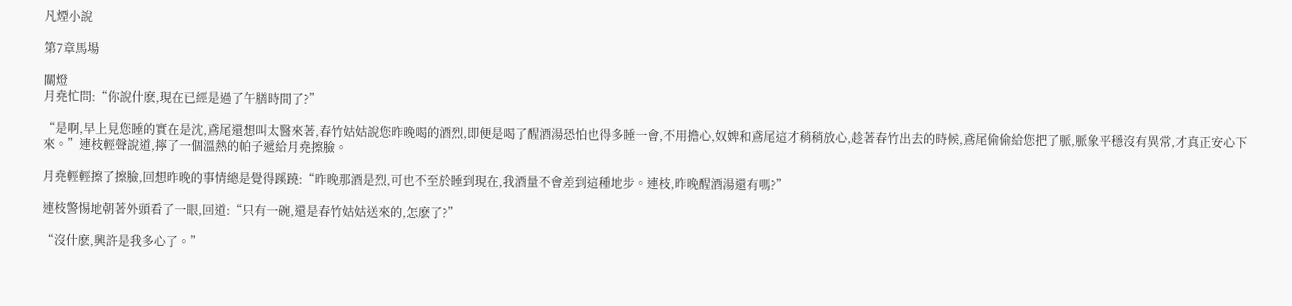凡煙小說

第7章馬場

關燈
月堯忙問:“你說什麽,現在已經是過了午膳時間了?”

“是啊,早上見您睡的實在是沈,鳶尾還想叫太醫來著,春竹姑姑說您昨晚喝的酒烈,即便是喝了醒酒湯恐怕也得多睡一會,不用擔心,奴婢和鳶尾這才稍稍放心,趁著春竹出去的時候,鳶尾偷偷給您把了脈,脈象平穩沒有異常,才真正安心下來。”連枝輕聲說道,擰了一個溫熱的帕子遞給月堯擦臉。

月堯輕輕擦了擦臉,回想昨晚的事情總是覺得蹊蹺:“昨晚那酒是烈,可也不至於睡到現在,我酒量不會差到這種地步。連枝,昨晚醒酒湯還有嗎?”

連枝警惕地朝著外頭看了一眼,回道:“只有一碗,還是春竹姑姑送來的,怎麽了?”

“沒什麽,興許是我多心了。”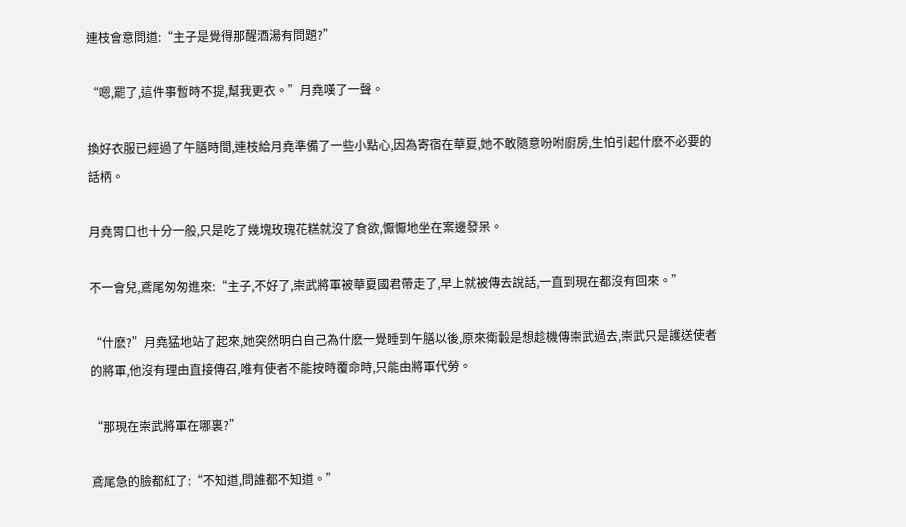連枝會意問道:“主子是覺得那醒酒湯有問題?”

“嗯,罷了,這件事暫時不提,幫我更衣。”月堯嘆了一聲。

換好衣服已經過了午膳時間,連枝給月堯準備了一些小點心,因為寄宿在華夏,她不敢隨意吩咐廚房,生怕引起什麽不必要的話柄。

月堯胃口也十分一般,只是吃了幾塊玫瑰花糕就沒了食欲,懨懨地坐在案邊發呆。

不一會兒,鳶尾匆匆進來:“主子,不好了,崇武將軍被華夏國君帶走了,早上就被傳去說話,一直到現在都沒有回來。”

“什麽?”月堯猛地站了起來,她突然明白自己為什麽一覺睡到午膳以後,原來衛轂是想趁機傳崇武過去,崇武只是護送使者的將軍,他沒有理由直接傳召,唯有使者不能按時覆命時,只能由將軍代勞。

“那現在崇武將軍在哪裏?”

鳶尾急的臉都紅了:“不知道,問誰都不知道。”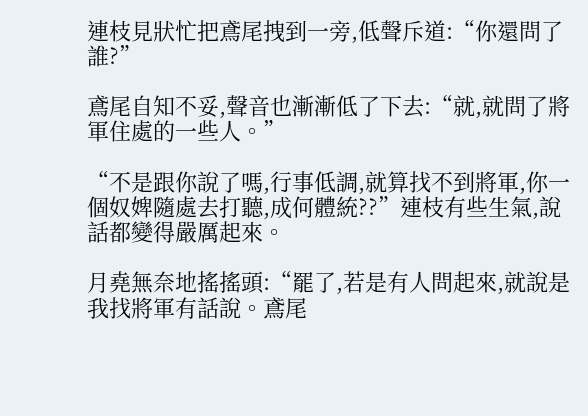連枝見狀忙把鳶尾拽到一旁,低聲斥道:“你還問了誰?”

鳶尾自知不妥,聲音也漸漸低了下去:“就,就問了將軍住處的一些人。”

“不是跟你說了嗎,行事低調,就算找不到將軍,你一個奴婢隨處去打聽,成何體統??”連枝有些生氣,說話都變得嚴厲起來。

月堯無奈地搖搖頭:“罷了,若是有人問起來,就說是我找將軍有話說。鳶尾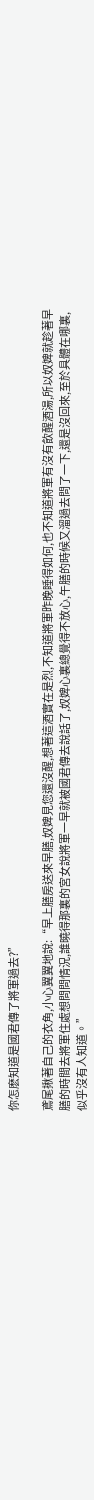你怎麽知道是國君傳了將軍過去?”

鳶尾揪著自己的衣角,小心翼翼地說:“早上膳房送來早膳,奴婢見您還沒醒,想著這酒實在是烈,不知道將軍昨晚睡得如何,也不知道將軍有沒有飲醒酒湯,所以奴婢就趁著早膳的時間去將軍住處想問問情況,誰曉得那裏的宮女說將軍一早就被國君傳去說話了,奴婢心裏總覺得不放心,午膳的時候又溜過去問了一下,還是沒回來,至於具體在哪裏,似乎沒有人知道。”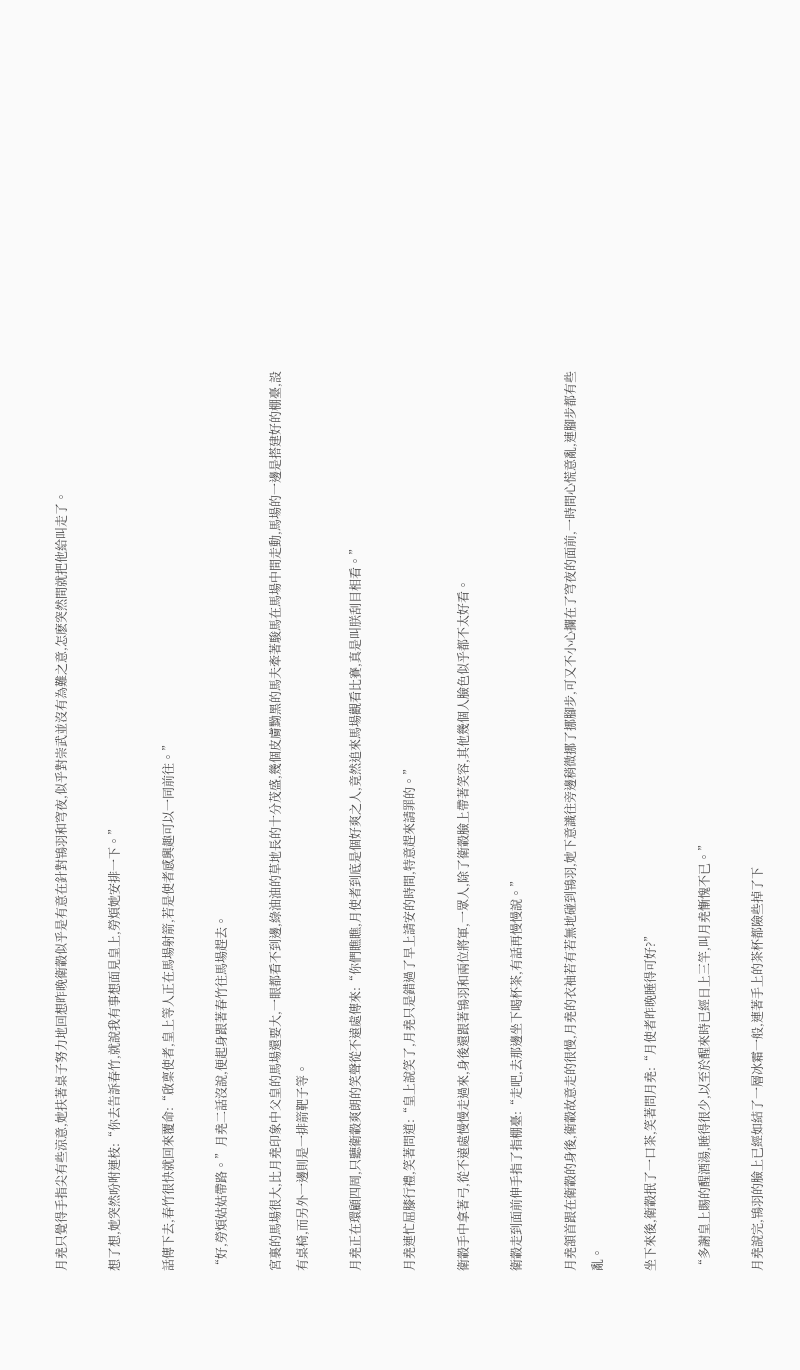月堯只覺得手指尖有些涼意,她扶著桌子努力地回想昨晚衛轂似乎是有意在針對鴇羽和穹夜,似乎對崇武並沒有為難之意,怎麽突然間就把他給叫走了。

想了想,她突然吩咐連枝:“你去告訴春竹,就說我有事想面見皇上,勞煩她安排一下。”

話傳下去,春竹很快就回來覆命:“啟稟使者,皇上等人正在馬場射箭,若是使者感興趣可以一同前往。”

“好,勞煩姑姑帶路。”月堯二話沒說,便起身跟著春竹往馬場趕去。

宮裏的馬場很大,比月堯印象中父皇的馬場還要大,一眼都看不到邊,綠油油的草地長的十分茂盛,幾個皮膚黝黑的馬夫牽著駿馬在馬場中間走動,馬場的一邊是搭建好的棚臺,設有桌椅,而另外一邊則是一排箭靶子等。

月堯正在環顧四周,只聽衛轂爽朗的笑聲從不遠處傳來:“你們瞧瞧,月使者到底是個好爽之人,竟然追來馬場觀看比賽,真是叫朕刮目相看。”

月堯連忙屈膝行禮,笑著問道:“皇上說笑了,月堯只是錯過了早上請安的時間,特意趕來請罪的。”

衛轂手中拿著弓,從不遠處慢慢走過來,身後還跟著鴇羽和兩位將軍,一眾人,除了衛轂臉上帶著笑容,其他幾個人臉色似乎都不太好看。

衛轂走到面前伸手指了指棚臺:“走吧,去那邊坐下喝杯茶,有話再慢慢說。”

月堯頷首跟在衛轂的身後,衛轂故意走的很慢,月堯的衣袖若有若無地碰到鴇羽,她下意識往旁邊稍微挪了挪腳步,可又不小心攔在了穹夜的面前,一時間心慌意亂,連腳步都有些亂。

坐下來後,衛轂抿了一口茶,笑著問月堯:“月使者昨晚睡得可好?”

“多謝皇上賜的醒酒湯,睡得很少,以至於醒來時已經日上三竿,叫月堯慚愧不已。”

月堯說完,鴇羽的臉上已經如結了一層冰霜一般,連著手上的茶杯都險些掉了下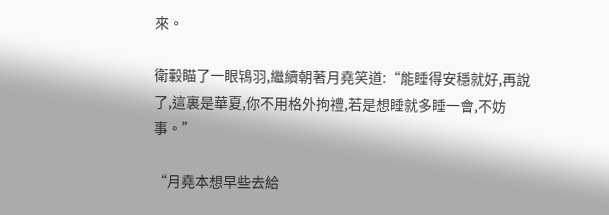來。

衛轂瞄了一眼鴇羽,繼續朝著月堯笑道:“能睡得安穩就好,再說了,這裏是華夏,你不用格外拘禮,若是想睡就多睡一會,不妨事。”

“月堯本想早些去給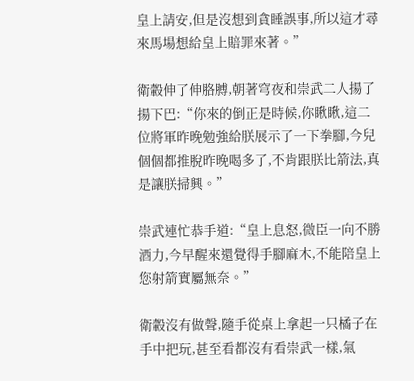皇上請安,但是沒想到貪睡誤事,所以這才尋來馬場想給皇上賠罪來著。”

衛轂伸了伸胳膊,朝著穹夜和崇武二人揚了揚下巴:“你來的倒正是時候,你瞅瞅,這二位將軍昨晚勉強給朕展示了一下拳腳,今兒個個都推脫昨晚喝多了,不肯跟朕比箭法,真是讓朕掃興。”

崇武連忙恭手道:“皇上息怒,微臣一向不勝酒力,今早醒來還覺得手腳麻木,不能陪皇上您射箭實屬無奈。”

衛轂沒有做聲,隨手從桌上拿起一只橘子在手中把玩,甚至看都沒有看崇武一樣,氣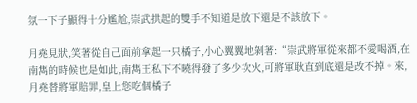氛一下子顯得十分尷尬,崇武拱起的雙手不知道是放下還是不該放下。

月堯見狀,笑著從自己面前拿起一只橘子,小心翼翼地剝著:“崇武將軍從來都不愛喝酒,在南雋的時候也是如此,南雋王私下不曉得發了多少次火,可將軍耿直到底還是改不掉。來,月堯替將軍賠罪,皇上您吃個橘子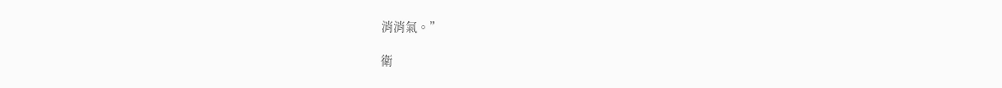消消氣。”

衛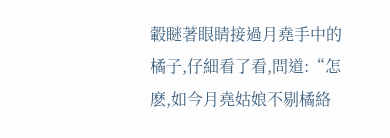轂瞇著眼睛接過月堯手中的橘子,仔細看了看,問道:“怎麽,如今月堯姑娘不剔橘絡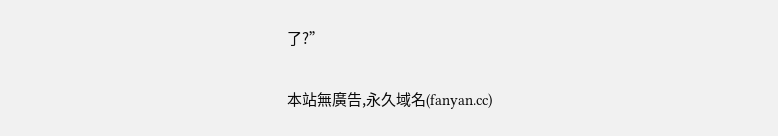了?”

本站無廣告,永久域名(fanyan.cc)